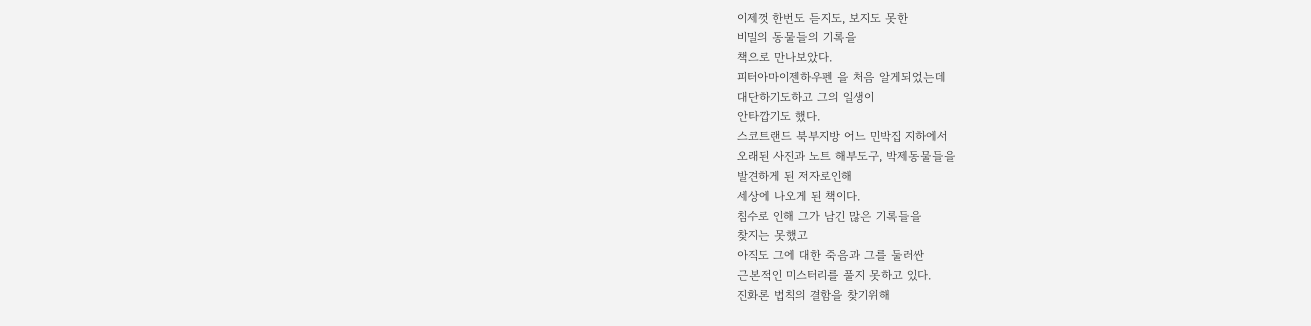이제껏 한번도 듣지도, 보지도 못한
비밀의 동물들의 기록을
책으로 만나보았다.
피터아마이젠하우펜 을 처음 알게되었는데
대단하기도하고 그의 일생이
안타깝기도 했다.
스코트랜드 북부지방 어느 민박집 지하에서
오래된 사진과 노트 해부도구, 박제동물들을
발견하게 된 저자로인해
세상에 나오게 된 책이다.
침수로 인해 그가 남긴 많은 기록들을
찾지는 못했고
아직도 그에 대한 죽음과 그를 둘러싼
근본적인 미스터리를 풀지 못하고 있다.
진화론 법칙의 결함을 찾기위해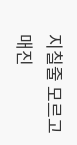지칠줄 모르고 매진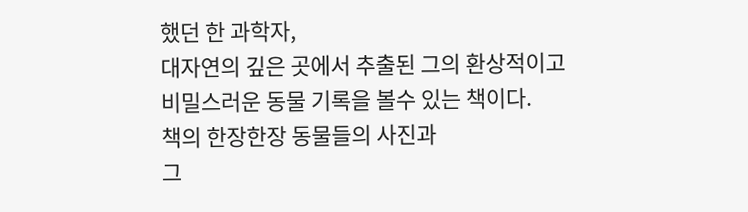했던 한 과학자,
대자연의 깊은 곳에서 추출된 그의 환상적이고
비밀스러운 동물 기록을 볼수 있는 책이다.
책의 한장한장 동물들의 사진과
그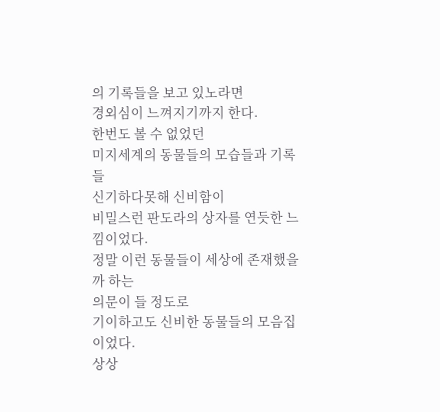의 기록들을 보고 있노라면
경외심이 느껴지기까지 한다.
한번도 볼 수 없었던
미지세계의 동물들의 모습들과 기록들
신기하다못해 신비함이
비밀스런 판도라의 상자를 연듯한 느낌이었다.
정말 이런 동물들이 세상에 존재했을까 하는
의문이 들 정도로
기이하고도 신비한 동물들의 모음집이었다.
상상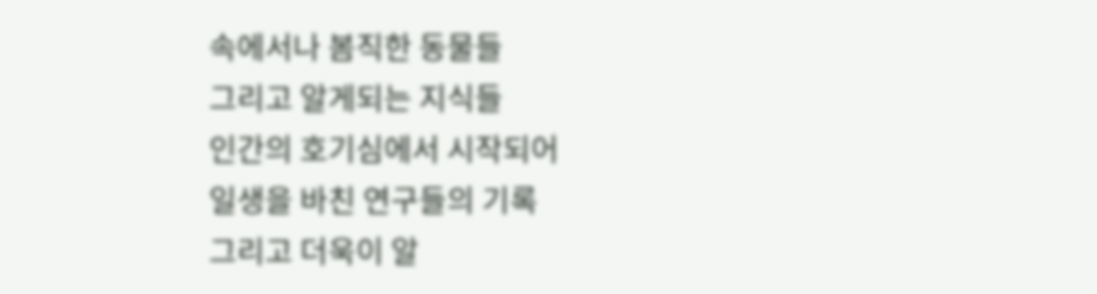속에서나 봄직한 동물들
그리고 알게되는 지식들
인간의 호기심에서 시작되어
일생을 바친 연구들의 기록
그리고 더욱이 알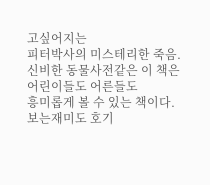고싶어지는
피터박사의 미스테리한 죽음.
신비한 동물사전같은 이 책은
어린이들도 어른들도
흥미롭게 볼 수 있는 책이다.
보는재미도 호기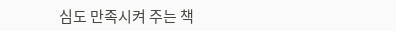심도 만족시켜 주는 책